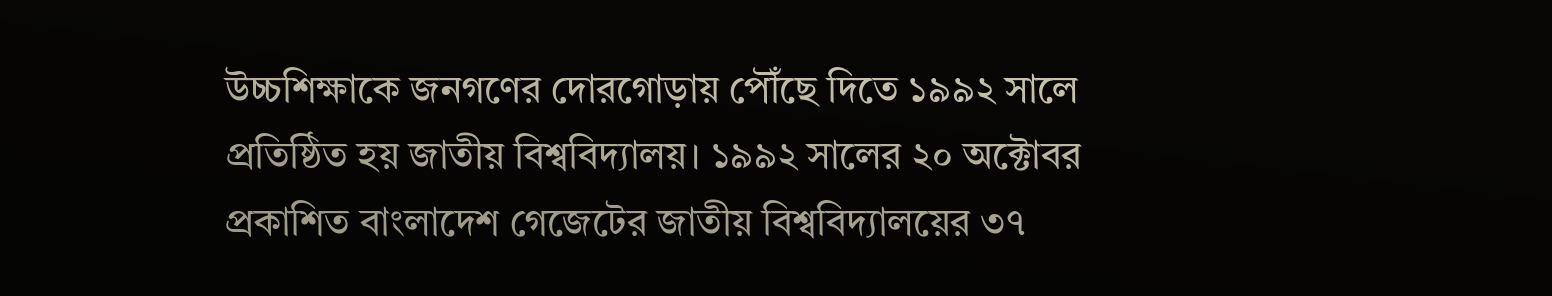উচ্চশিক্ষাকে জনগণের দোরগোড়ায় পৌঁছে দিতে ১৯৯২ সালে প্রতিষ্ঠিত হয় জাতীয় বিশ্ববিদ্যালয়। ১৯৯২ সালের ২০ অক্টোবর প্রকাশিত বাংলাদেশ গেজেটের জাতীয় বিশ্ববিদ্যালয়ের ৩৭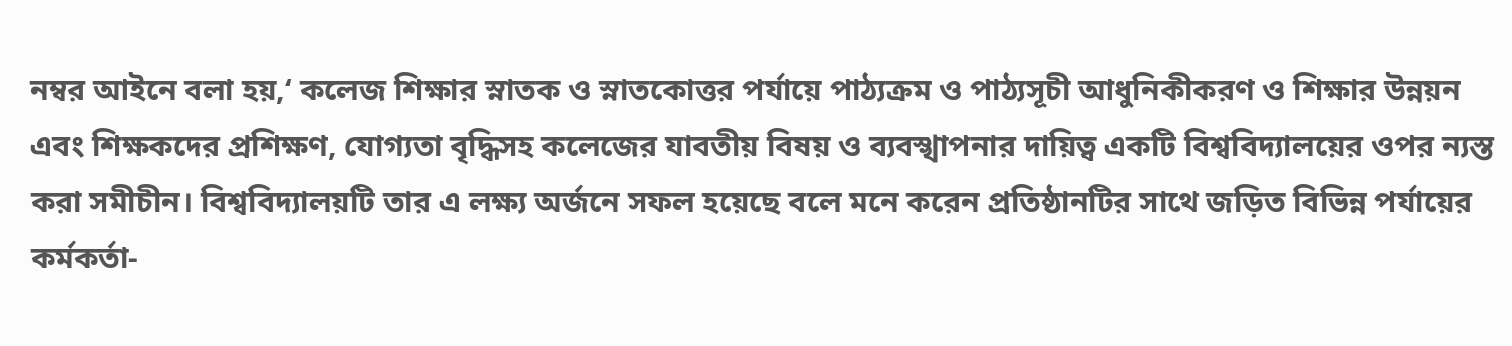নম্বর আইনে বলা হয়,‘ কলেজ শিক্ষার স্নাতক ও স্নাতকোত্তর পর্যায়ে পাঠ্যক্রম ও পাঠ্যসূচী আধুনিকীকরণ ও শিক্ষার উন্নয়ন এবং শিক্ষকদের প্রশিক্ষণ, যোগ্যতা বৃদ্ধিসহ কলেজের যাবতীয় বিষয় ও ব্যবস্খাপনার দায়িত্ব একটি বিশ্ববিদ্যালয়ের ওপর ন্যস্ত করা সমীচীন। বিশ্ববিদ্যালয়টি তার এ লক্ষ্য অর্জনে সফল হয়েছে বলে মনে করেন প্রতিষ্ঠানটির সাথে জড়িত বিভিন্ন পর্যায়ের কর্মকর্তা-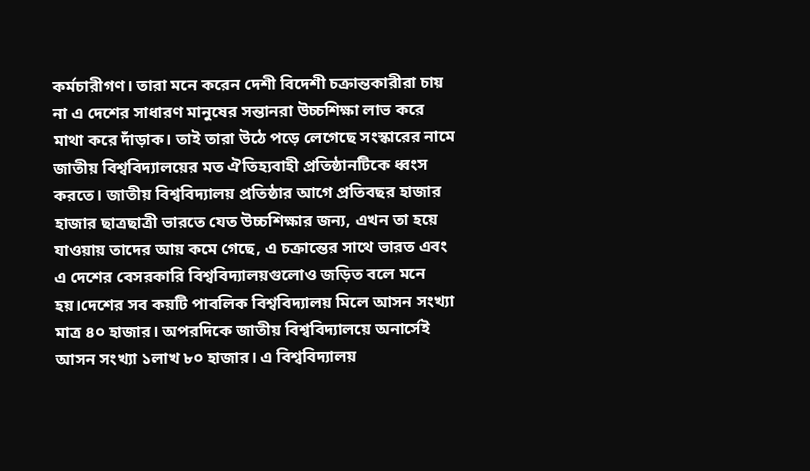কর্মচারীগণ। তারা মনে করেন দেশী বিদেশী চক্রান্তকারীরা চায় না এ দেশের সাধারণ মানুষের সন্তানরা উচ্চশিক্ষা লাভ করে মাথা করে দাঁড়াক। তাই তারা উঠে পড়ে লেগেছে সংস্কারের নামে জাতীয় বিশ্ববিদ্যালয়ের মত ঐতিহ্যবাহী প্রতিষ্ঠানটিকে ধ্বংস করতে। জাতীয় বিশ্ববিদ্যালয় প্রতিষ্ঠার আগে প্রতিবছর হাজার হাজার ছাত্রছাত্রী ভারতে যেত উচ্চশিক্ষার জন্য, এখন তা হয়ে যাওয়ায় তাদের আয় কমে গেছে, এ চক্রান্তের সাথে ভারত এবং এ দেশের বেসরকারি বিশ্ববিদ্যালয়গুলোও জড়িত বলে মনে হয়।দেশের সব কয়টি পাবলিক বিশ্ববিদ্যালয় মিলে আসন সংখ্যা মাত্র ৪০ হাজার। অপরদিকে জাতীয় বিশ্ববিদ্যালয়ে অনার্সেই আসন সংখ্যা ১লাখ ৮০ হাজার। এ বিশ্ববিদ্যালয়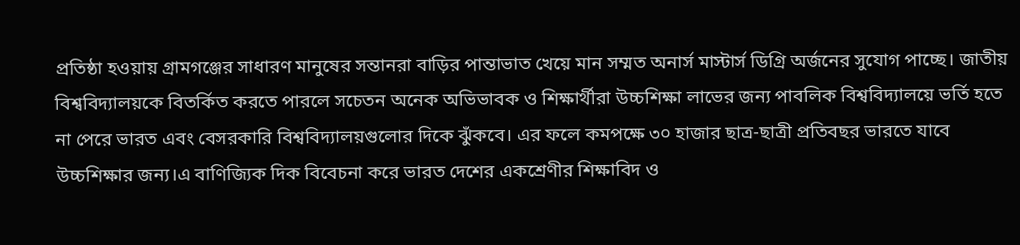প্রতিষ্ঠা হওয়ায় গ্রামগঞ্জের সাধারণ মানুষের সন্তানরা বাড়ির পান্তাভাত খেয়ে মান সম্মত অনার্স মাস্টার্স ডিগ্রি অর্জনের সুযোগ পাচ্ছে। জাতীয় বিশ্ববিদ্যালয়কে বিতর্কিত করতে পারলে সচেতন অনেক অভিভাবক ও শিক্ষার্থীরা উচ্চশিক্ষা লাভের জন্য পাবলিক বিশ্ববিদ্যালয়ে ভর্তি হতে না পেরে ভারত এবং বেসরকারি বিশ্ববিদ্যালয়গুলোর দিকে ঝুঁকবে। এর ফলে কমপক্ষে ৩০ হাজার ছাত্র-ছাত্রী প্রতিবছর ভারতে যাবে উচ্চশিক্ষার জন্য।এ বাণিজ্যিক দিক বিবেচনা করে ভারত দেশের একশ্রেণীর শিক্ষাবিদ ও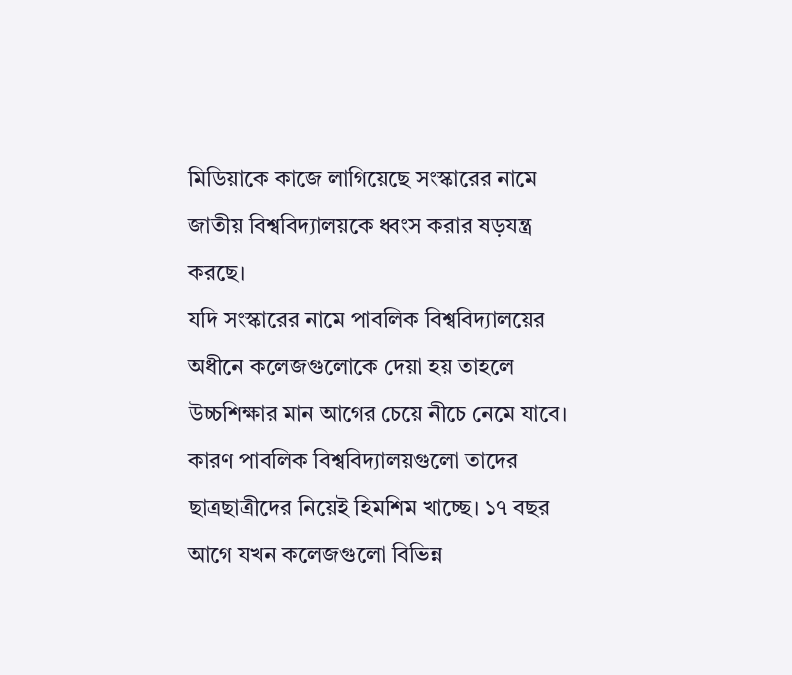মিডিয়াকে কাজে লাগিয়েছে সংস্কারের নামে জাতীয় বিশ্ববিদ্যালয়কে ধ্বংস করার ষড়যন্ত্র করছে।
যদি সংস্কারের নামে পাবলিক বিশ্ববিদ্যালয়ের অধীনে কলেজগুলোকে দেয়া হয় তাহলে উচ্চশিক্ষার মান আগের চেয়ে নীচে নেমে যাবে। কারণ পাবলিক বিশ্ববিদ্যালয়গুলো তাদের ছাত্রছাত্রীদের নিয়েই হিমশিম খাচ্ছে। ১৭ বছর আগে যখন কলেজগুলো বিভিন্ন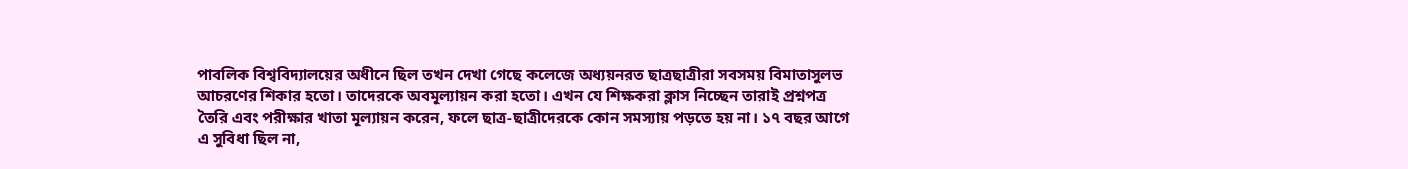পাবলিক বিশ্ববিদ্যালয়ের অধীনে ছিল তখন দেখা গেছে কলেজে অধ্যয়নরত ছাত্রছাত্রীরা সবসময় বিমাতাসুলভ আচরণের শিকার হতো। তাদেরকে অবমূল্যায়ন করা হতো। এখন যে শিক্ষকরা ক্লাস নিচ্ছেন তারাই প্রশ্নপত্র তৈরি এবং পরীক্ষার খাতা মূল্যায়ন করেন, ফলে ছাত্র-ছাত্রীদেরকে কোন সমস্যায় পড়তে হয় না। ১৭ বছর আগে এ সুবিধা ছিল না,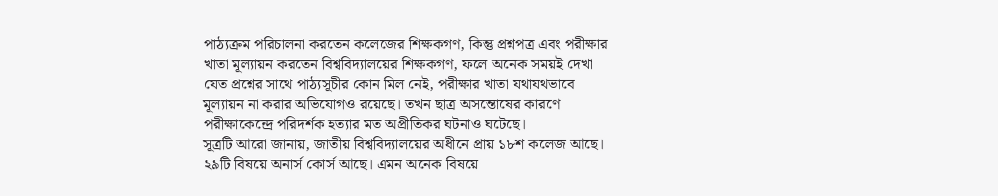পাঠ্যক্রম পরিচালনা করতেন কলেজের শিক্ষকগণ, কিন্তু প্রশ্নপত্র এবং পরীক্ষার খাতা মূল্যায়ন করতেন বিশ্ববিদ্যালয়ের শিক্ষকগণ, ফলে অনেক সময়ই দেখা যেত প্রশ্নের সাথে পাঠ্যসূচীর কোন মিল নেই, পরীক্ষার খাতা যথাযথভাবে মূল্যায়ন না করার অভিযোগও রয়েছে। তখন ছাত্র অসন্তোষের কারণে পরীক্ষাকেন্দ্রে পরিদর্শক হত্যার মত অপ্রীতিকর ঘটনাও ঘটেছে।
সূত্রটি আরো জানায়, জাতীয় বিশ্ববিদ্যালয়ের অধীনে প্রায় ১৮শ কলেজ আছে। ২৯টি বিষয়ে অনার্স কোর্স আছে। এমন অনেক বিষয়ে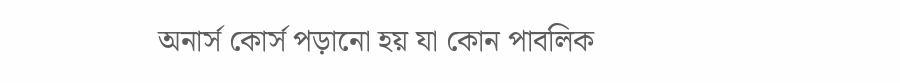অনার্স কোর্স পড়ানো হয় যা কোন পাবলিক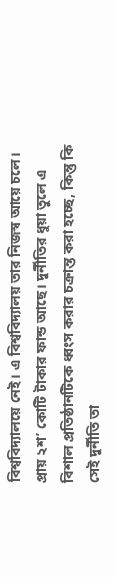বিশ্ববিদ্যালয়ে নেই। এ বিশ্ববিদ্যালয় তার নিজস্ব আয়ে চলে। প্রায় ২শ’ কোটি টাকার ফান্ড আছে। দুর্নীতির ধুয়া তুলে এ বিশাল প্রতিষ্ঠানটিকে ধ্বংস করার চক্রান্ত করা হচ্ছে, কিন্তু কি সেই দুর্নীতি তা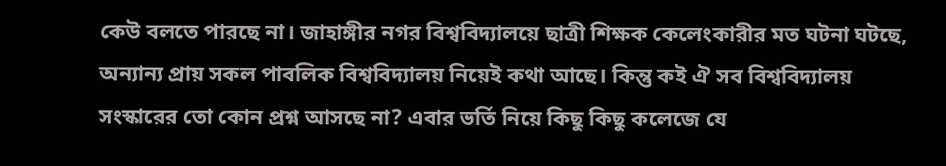কেউ বলতে পারছে না। জাহাঙ্গীর নগর বিশ্ববিদ্যালয়ে ছাত্রী শিক্ষক কেলেংকারীর মত ঘটনা ঘটছে, অন্যান্য প্রায় সকল পাবলিক বিশ্ববিদ্যালয় নিয়েই কথা আছে। কিন্তু কই ঐ সব বিশ্ববিদ্যালয় সংস্কারের তো কোন প্রশ্ন আসছে না? এবার ভর্তি নিয়ে কিছু কিছু কলেজে যে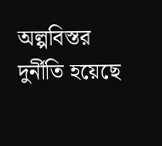অল্পবিস্তর দুর্নীতি হয়েছে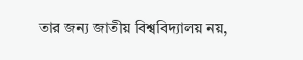তার জন্য জাতীয় বিশ্ববিদ্যালয় নয়,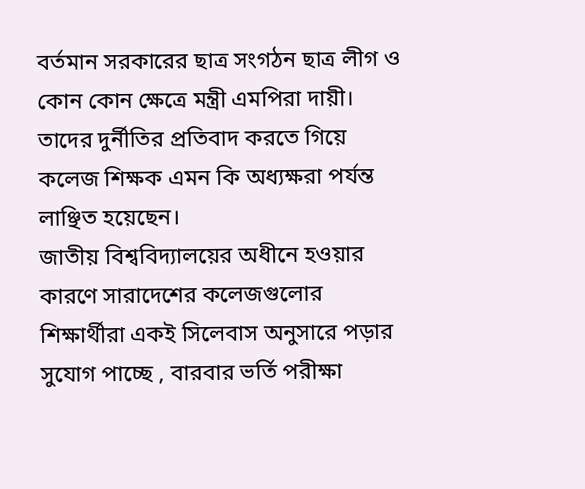বর্তমান সরকারের ছাত্র সংগঠন ছাত্র লীগ ও কোন কোন ক্ষেত্রে মন্ত্রী এমপিরা দায়ী। তাদের দুর্নীতির প্রতিবাদ করতে গিয়ে কলেজ শিক্ষক এমন কি অধ্যক্ষরা পর্যন্ত লাঞ্ছিত হয়েছেন।
জাতীয় বিশ্ববিদ্যালয়ের অধীনে হওয়ার কারণে সারাদেশের কলেজগুলোর শিক্ষার্থীরা একই সিলেবাস অনুসারে পড়ার সুযোগ পাচ্ছে , বারবার ভর্তি পরীক্ষা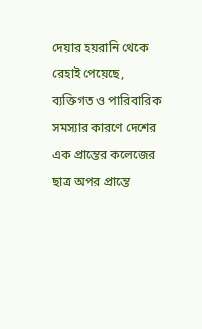দেয়ার হয়রানি থেকে রেহাই পেয়েছে, ব্যক্তিগত ও পারিবারিক সমস্যার কারণে দেশের এক প্রান্তের কলেজের ছাত্র অপর প্রান্তে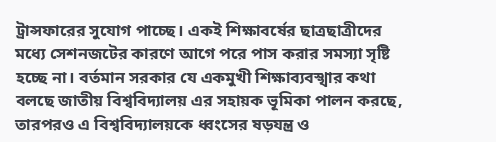ট্রান্সফারের সুযোগ পাচ্ছে। একই শিক্ষাবর্ষের ছাত্রছাত্রীদের মধ্যে সেশনজটের কারণে আগে পরে পাস করার সমস্যা সৃষ্টি হচ্ছে না। বর্তমান সরকার যে একমুখী শিক্ষাব্যবস্খার কথা বলছে জাতীয় বিশ্ববিদ্যালয় এর সহায়ক ভূমিকা পালন করছে, তারপরও এ বিশ্ববিদ্যালয়কে ধ্বংসের ষড়যন্ত্র ও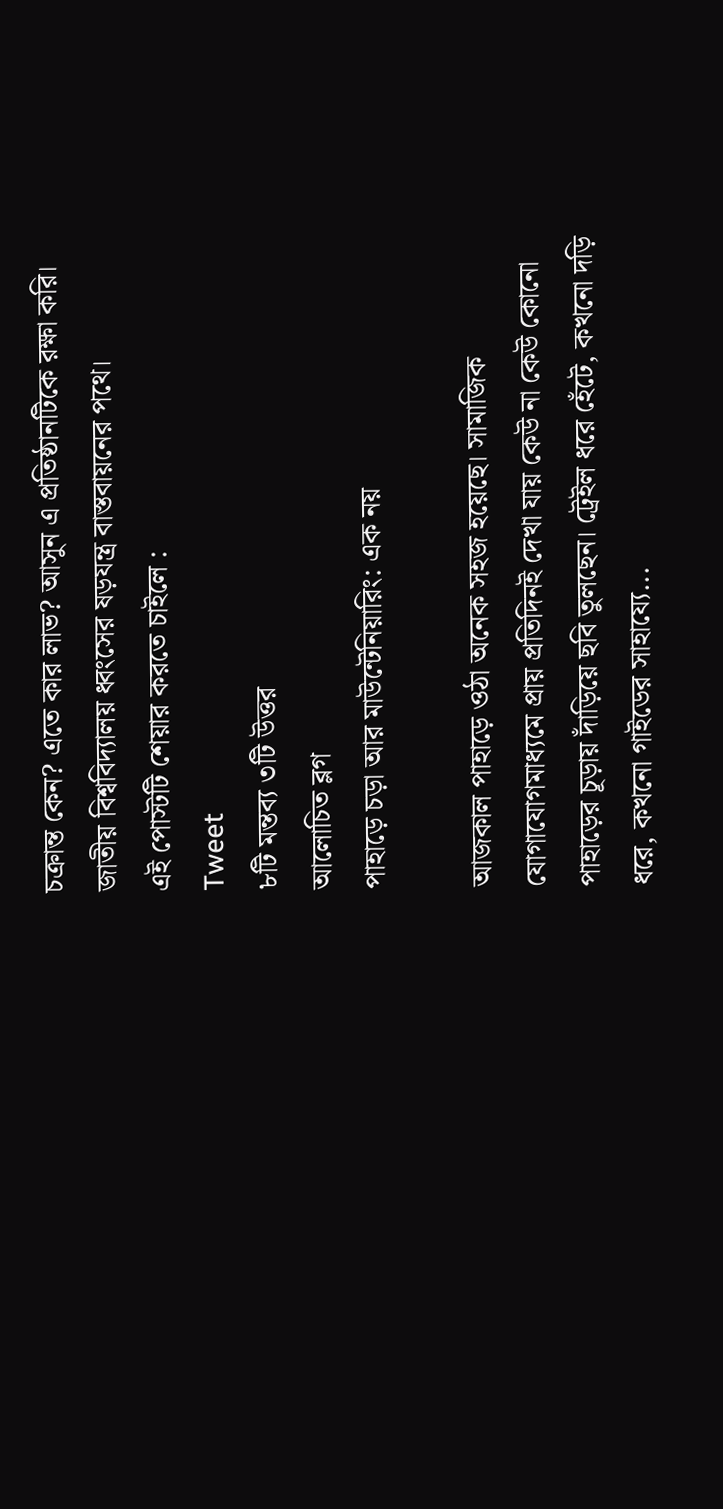চক্রান্ত কেন? এতে কার লাভ? আসুন এ প্রতিষ্ঠানটিকে রক্ষা করি।
জাতীয় বিশ্ববিদ্যালয় ধ্বংসের ষড়যন্ত্র বাস্তবায়নের পথে।
এই পোস্টটি শেয়ার করতে চাইলে :
Tweet
৮টি মন্তব্য ৩টি উত্তর
আলোচিত ব্লগ
পাহাড়ে চড়া আর মাউন্টেনিয়ারিং: এক নয়

আজকাল পাহাড়ে ওঠা অনেক সহজ হয়েছে। সামাজিক যোগাযোগমাধ্যমে প্রায় প্রতিদিনই দেখা যায় কেউ না কেউ কোনো পাহাড়ের চূড়ায় দাঁড়িয়ে ছবি তুলছেন। ট্রেইল ধরে হেঁটে, কখনো দড়ি ধরে, কখনো গাইডের সাহায্যে...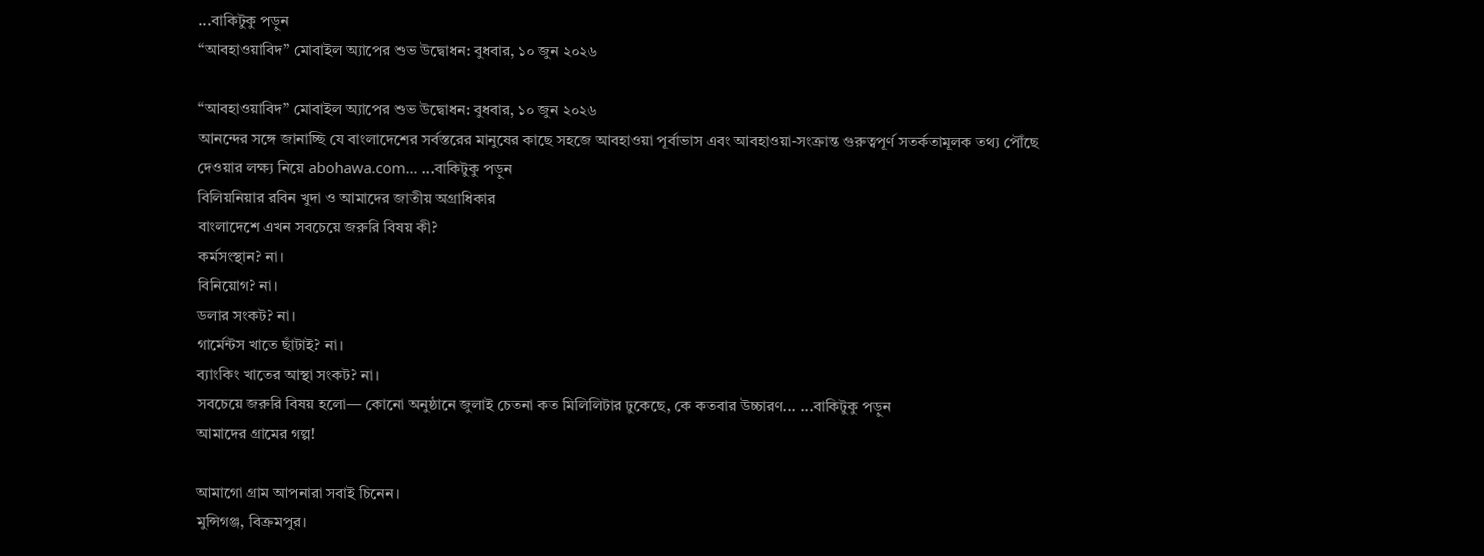...বাকিটুকু পড়ুন
“আবহাওয়াবিদ” মোবাইল অ্যাপের শুভ উদ্বোধন: বুধবার, ১০ জুন ২০২৬

“আবহাওয়াবিদ” মোবাইল অ্যাপের শুভ উদ্বোধন: বুধবার, ১০ জুন ২০২৬
আনন্দের সঙ্গে জানাচ্ছি যে বাংলাদেশের সর্বস্তরের মানুষের কাছে সহজে আবহাওয়া পূর্বাভাস এবং আবহাওয়া-সংক্রান্ত গুরুত্বপূর্ণ সতর্কতামূলক তথ্য পৌঁছে দেওয়ার লক্ষ্য নিয়ে abohawa.com... ...বাকিটুকু পড়ুন
বিলিয়নিয়ার রবিন খুদা ও আমাদের জাতীয় অগ্রাধিকার
বাংলাদেশে এখন সবচেয়ে জরুরি বিষয় কী?
কর্মসংস্থান? না।
বিনিয়োগ? না।
ডলার সংকট? না।
গার্মেন্টস খাতে ছাঁটাই? না।
ব্যাংকিং খাতের আস্থা সংকট? না।
সবচেয়ে জরুরি বিষয় হলো— কোনো অনুষ্ঠানে জুলাই চেতনা কত মিলিলিটার ঢুকেছে, কে কতবার উচ্চারণ... ...বাকিটুকু পড়ুন
আমাদের গ্রামের গল্প!

আমাগো গ্রাম আপনারা সবাই চিনেন।
মুন্সিগঞ্জ, বিক্রমপুর।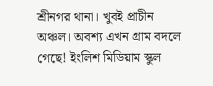শ্রীনগর থানা। খুবই প্রাচীন অঞ্চল। অবশ্য এখন গ্রাম বদলে গেছে! ইংলিশ মিডিয়াম স্কুল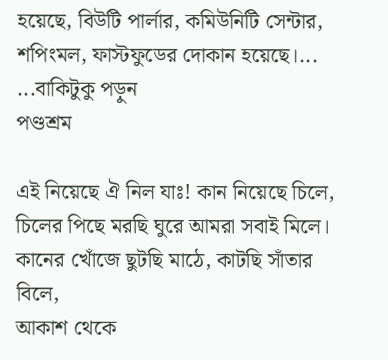হয়েছে, বিউটি পার্লার, কমিউনিটি সেন্টার, শপিংমল, ফাস্টফুডের দোকান হয়েছে।... ...বাকিটুকু পড়ুন
পণ্ডশ্রম

এই নিয়েছে ঐ নিল যাঃ! কান নিয়েছে চিলে,
চিলের পিছে মরছি ঘুরে আমরা সবাই মিলে।
কানের খোঁজে ছুটছি মাঠে, কাটছি সাঁতার বিলে,
আকাশ থেকে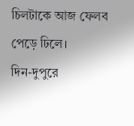চিলটাকে আজ ফেলব পেড়ে ঢিলে।
দিন-দুপুরে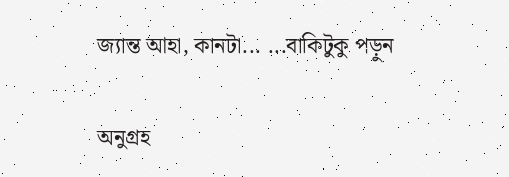জ্যান্ত আহা, কানটা... ...বাকিটুকু পড়ুন

অনুগ্রহ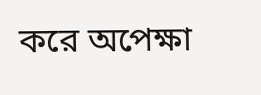করে অপেক্ষা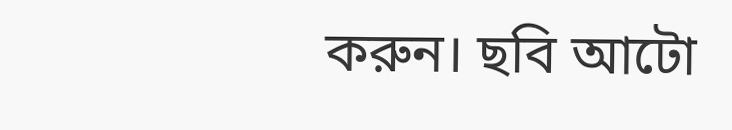করুন। ছবি আটো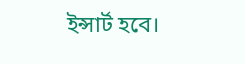ইন্সার্ট হবে।